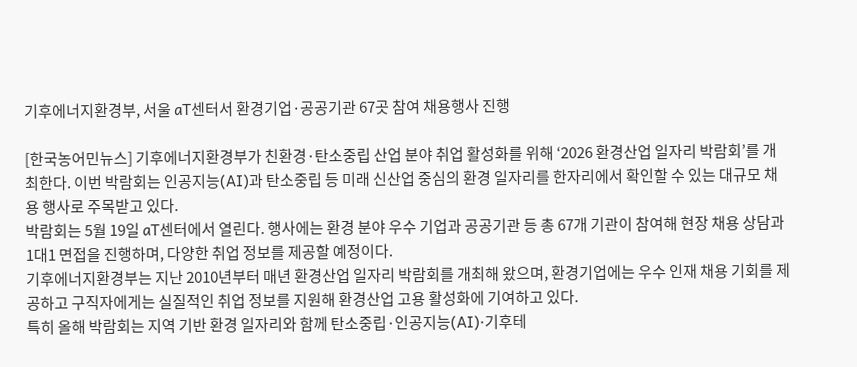기후에너지환경부, 서울 aT센터서 환경기업·공공기관 67곳 참여 채용행사 진행

[한국농어민뉴스] 기후에너지환경부가 친환경·탄소중립 산업 분야 취업 활성화를 위해 ‘2026 환경산업 일자리 박람회’를 개최한다. 이번 박람회는 인공지능(AI)과 탄소중립 등 미래 신산업 중심의 환경 일자리를 한자리에서 확인할 수 있는 대규모 채용 행사로 주목받고 있다.
박람회는 5월 19일 aT센터에서 열린다. 행사에는 환경 분야 우수 기업과 공공기관 등 총 67개 기관이 참여해 현장 채용 상담과 1대1 면접을 진행하며, 다양한 취업 정보를 제공할 예정이다.
기후에너지환경부는 지난 2010년부터 매년 환경산업 일자리 박람회를 개최해 왔으며, 환경기업에는 우수 인재 채용 기회를 제공하고 구직자에게는 실질적인 취업 정보를 지원해 환경산업 고용 활성화에 기여하고 있다.
특히 올해 박람회는 지역 기반 환경 일자리와 함께 탄소중립·인공지능(AI)·기후테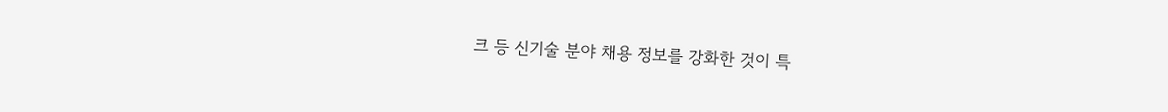크 등 신기술 분야 채용 정보를 강화한 것이 특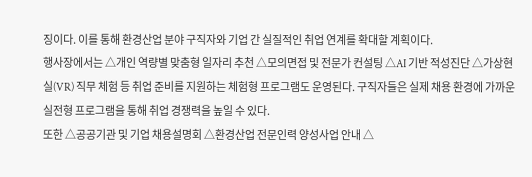징이다. 이를 통해 환경산업 분야 구직자와 기업 간 실질적인 취업 연계를 확대할 계획이다.
행사장에서는 △개인 역량별 맞춤형 일자리 추천 △모의면접 및 전문가 컨설팅 △AI 기반 적성진단 △가상현실(VR) 직무 체험 등 취업 준비를 지원하는 체험형 프로그램도 운영된다. 구직자들은 실제 채용 환경에 가까운 실전형 프로그램을 통해 취업 경쟁력을 높일 수 있다.
또한 △공공기관 및 기업 채용설명회 △환경산업 전문인력 양성사업 안내 △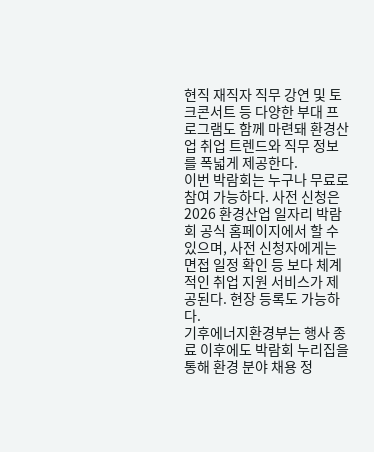현직 재직자 직무 강연 및 토크콘서트 등 다양한 부대 프로그램도 함께 마련돼 환경산업 취업 트렌드와 직무 정보를 폭넓게 제공한다.
이번 박람회는 누구나 무료로 참여 가능하다. 사전 신청은 2026 환경산업 일자리 박람회 공식 홈페이지에서 할 수 있으며, 사전 신청자에게는 면접 일정 확인 등 보다 체계적인 취업 지원 서비스가 제공된다. 현장 등록도 가능하다.
기후에너지환경부는 행사 종료 이후에도 박람회 누리집을 통해 환경 분야 채용 정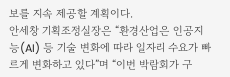보를 지속 제공할 계획이다.
안세창 기획조정실장은 “환경산업은 인공지능(AI) 등 기술 변화에 따라 일자리 수요가 빠르게 변화하고 있다”며 “이번 박람회가 구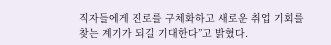직자들에게 진로를 구체화하고 새로운 취업 기회를 찾는 계기가 되길 기대한다”고 밝혔다.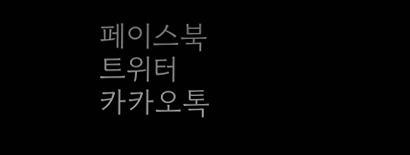페이스북
트위터
카카오톡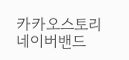카카오스토리
네이버밴드